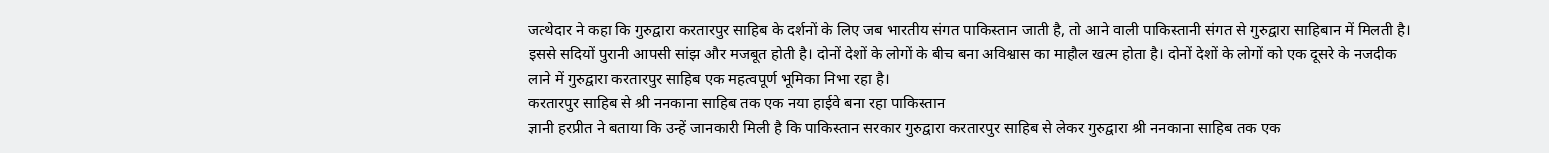जत्थेदार ने कहा कि गुरुद्वारा करतारपुर साहिब के दर्शनों के लिए जब भारतीय संगत पाकिस्तान जाती है, तो आने वाली पाकिस्तानी संगत से गुरुद्वारा साहिबान में मिलती है। इससे सदियों पुरानी आपसी सांझ और मजबूत होती है। दोनों देशों के लोगों के बीच बना अविश्वास का माहौल खत्म होता है। दोनों देशों के लोगों को एक दूसरे के नजदीक लाने में गुरुद्वारा करतारपुर साहिब एक महत्वपूर्ण भूमिका निभा रहा है।
करतारपुर साहिब से श्री ननकाना साहिब तक एक नया हाईवे बना रहा पाकिस्तान
ज्ञानी हरप्रीत ने बताया कि उन्हें जानकारी मिली है कि पाकिस्तान सरकार गुरुद्वारा करतारपुर साहिब से लेकर गुरुद्वारा श्री ननकाना साहिब तक एक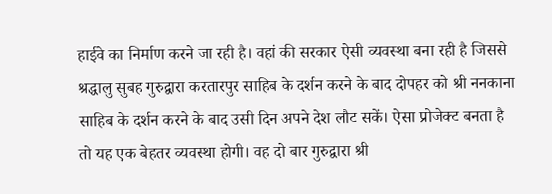हाईवे का निर्माण करने जा रही है। वहां की सरकार ऐसी व्यवस्था बना रही है जिससे श्रद्धालु सुबह गुरुद्वारा करतारपुर साहिब के दर्शन करने के बाद दोपहर को श्री ननकाना साहिब के दर्शन करने के बाद उसी दिन अपने देश लौट सकें। ऐसा प्रोजेक्ट बनता है तो यह एक बेहतर व्यवस्था होगी। वह दो बार गुरुद्वारा श्री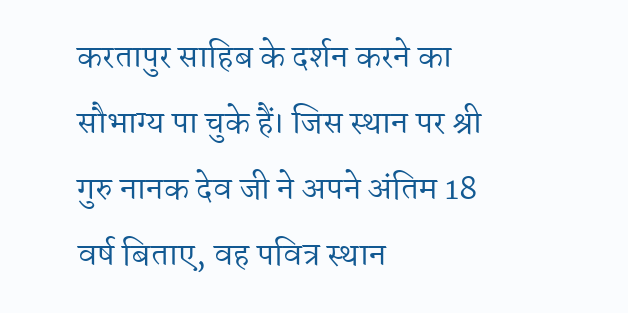करतापुर साहिब के दर्शन करने का सौभाग्य पा चुके हैं। जिस स्थान पर श्री गुरु नानक देव जी ने अपने अंतिम 18 वर्ष बिताए, वह पवित्र स्थान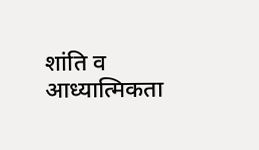शांति व आध्यात्मिकता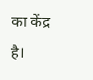का केंद्र है।